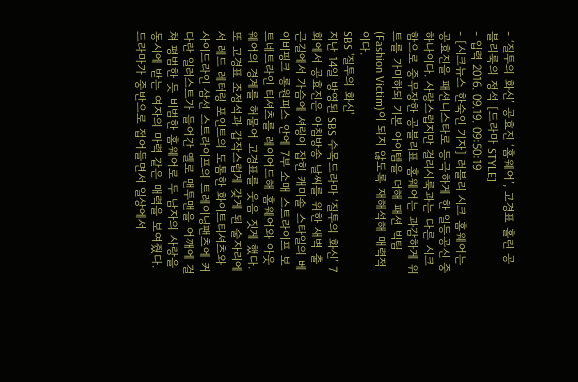- ‘질투의 화신’ 공효진 ‘홈웨어’, 고경표 홀린 공블리룩의 정석 [드라마 STYLE]
- 입력 2016. 09.19. 09:50:19
- [시크뉴스 한숙인 기자] 러블리 시크 홈웨어는 공효진을 패션니스타로 등극하게 한 일등공신 중 하나이다. 사랑스럽지만 걸리시룩과는 다른 시크함으로 중무장한 공블리표 홈웨어는 과감하게 위트를 가미하되 기본 아이템을 더해 패션 빅팀(Fashion Victim)이 되지 않도록 재해석해 매력적이다.
SBS '질투의 화신'
지난 14일 방영된 SBS 수목드라마 ‘질투의 화신’ 7회에서 공효진은 아침방송 날씨를 위한 새벽 출근길에서 가슴에 셔링이 잡힌 캐미솔 스타일의 베이비핑크 롱원피스 안에 7부 소매 스트라이프 보트네트라인 티셔츠를 레이어드해 홈웨어와 아웃웨어의 경계를 허물어 고경표를 웃음 짓게 했다.
또 고경표 조정석과 갑작스럽게 갖게 된 술자리에서 레드 레터링 포인트의 도톰한 화이트티셔츠와 사이드라인 삼선 스트라이프의 트레이닝팬츠에 커다란 일러스트가 들어간 옐로 맨투맨을 어깨에 걸쳐 평범한 듯 비범한 홈웨어로 두 남자의 사랑을 동시에 받는 여자의 마력 같은 매력을 보여줬다.
드라마가 중반으로 접어들면서 일상에서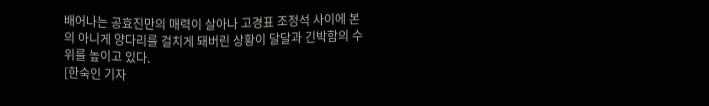배어나는 공효진만의 매력이 살아나 고경표 조정석 사이에 본의 아니게 양다리를 걸치게 돼버린 상황이 달달과 긴박함의 수위를 높이고 있다.
[한숙인 기자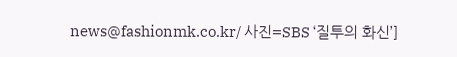news@fashionmk.co.kr/ 사진=SBS ‘질투의 화신’]